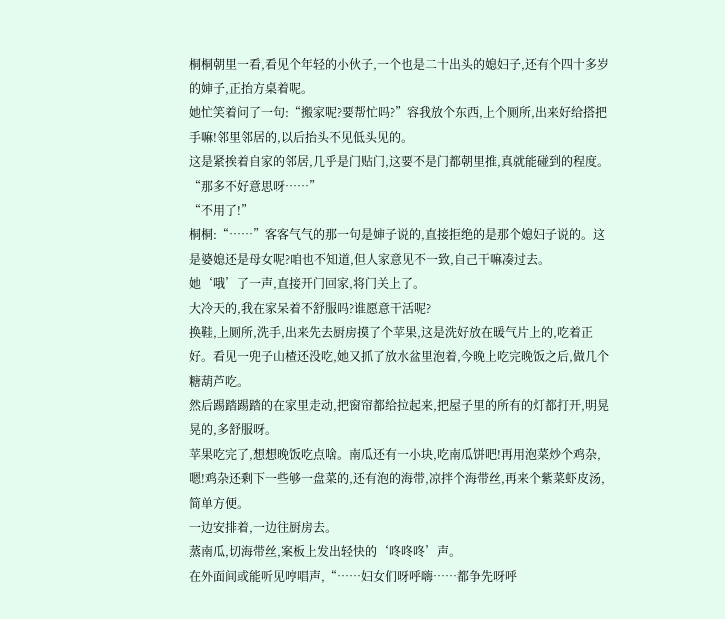桐桐朝里一看,看见个年轻的小伙子,一个也是二十出头的媳妇子,还有个四十多岁的婶子,正抬方桌着呢。
她忙笑着问了一句:“搬家呢?要帮忙吗?”容我放个东西,上个厕所,出来好给搭把手嘛!邻里邻居的,以后抬头不见低头见的。
这是紧挨着自家的邻居,几乎是门贴门,这要不是门都朝里推,真就能碰到的程度。
“那多不好意思呀……”
“不用了!”
桐桐:“……”客客气气的那一句是婶子说的,直接拒绝的是那个媳妇子说的。这是婆媳还是母女呢?咱也不知道,但人家意见不一致,自己干嘛凑过去。
她‘哦’了一声,直接开门回家,将门关上了。
大冷天的,我在家呆着不舒服吗?谁愿意干活呢?
换鞋,上厕所,洗手,出来先去厨房摸了个苹果,这是洗好放在暖气片上的,吃着正好。看见一兜子山楂还没吃,她又抓了放水盆里泡着,今晚上吃完晚饭之后,做几个糖葫芦吃。
然后踢踏踢踏的在家里走动,把窗帘都给拉起来,把屋子里的所有的灯都打开,明晃晃的,多舒服呀。
苹果吃完了,想想晚饭吃点啥。南瓜还有一小块,吃南瓜饼吧!再用泡菜炒个鸡杂,嗯!鸡杂还剩下一些够一盘菜的,还有泡的海带,凉拌个海带丝,再来个紫菜虾皮汤,简单方便。
一边安排着,一边往厨房去。
蒸南瓜,切海带丝,案板上发出轻快的‘咚咚咚’声。
在外面间或能听见哼唱声,“……妇女们呀呼嗨……都争先呀呼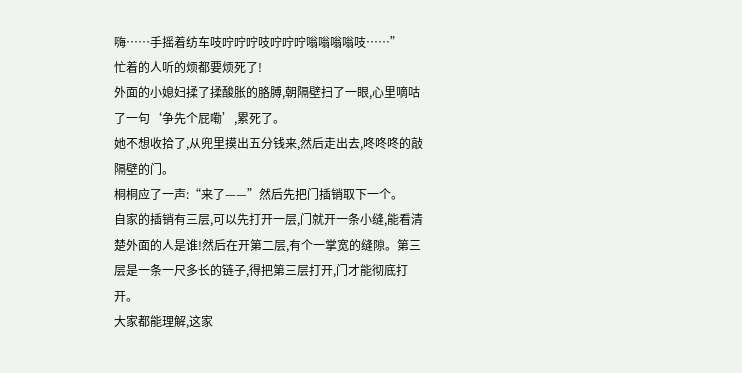嗨……手摇着纺车吱咛咛咛吱咛咛咛嗡嗡嗡嗡吱……”
忙着的人听的烦都要烦死了!
外面的小媳妇揉了揉酸胀的胳膊,朝隔壁扫了一眼,心里嘀咕了一句‘争先个屁嘞’,累死了。
她不想收拾了,从兜里摸出五分钱来,然后走出去,咚咚咚的敲隔壁的门。
桐桐应了一声:“来了——”然后先把门插销取下一个。
自家的插销有三层,可以先打开一层,门就开一条小缝,能看清楚外面的人是谁!然后在开第二层,有个一掌宽的缝隙。第三层是一条一尺多长的链子,得把第三层打开,门才能彻底打开。
大家都能理解,这家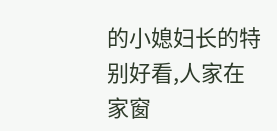的小媳妇长的特别好看,人家在家窗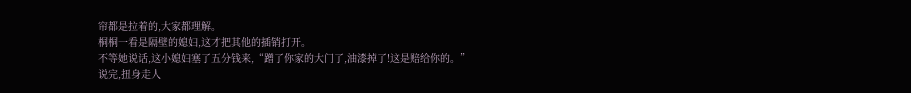帘都是拉着的,大家都理解。
桐桐一看是隔壁的媳妇,这才把其他的插销打开。
不等她说话,这小媳妇塞了五分钱来,“蹭了你家的大门了,油漆掉了!这是赔给你的。”
说完,扭身走人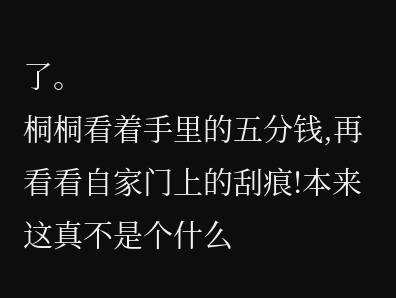了。
桐桐看着手里的五分钱,再看看自家门上的刮痕!本来这真不是个什么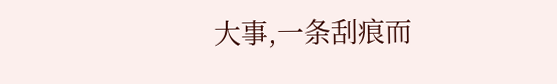大事,一条刮痕而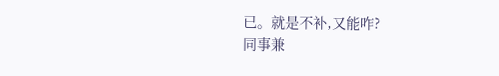已。就是不补,又能咋?
同事兼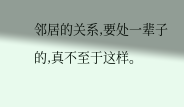邻居的关系,要处一辈子的,真不至于这样。